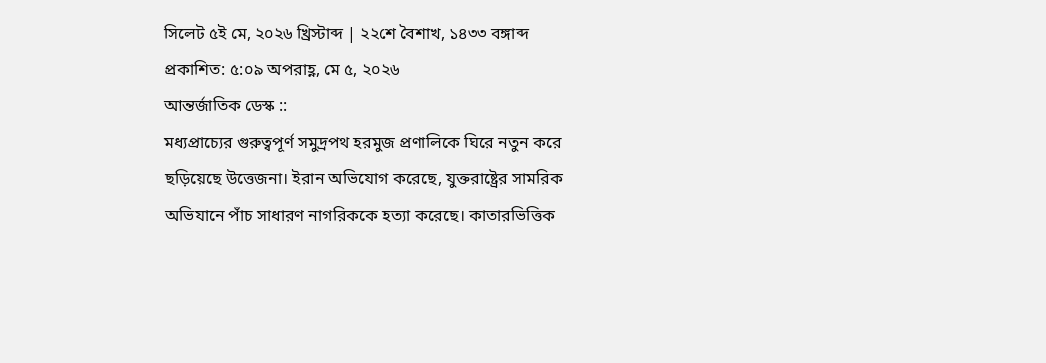সিলেট ৫ই মে, ২০২৬ খ্রিস্টাব্দ | ২২শে বৈশাখ, ১৪৩৩ বঙ্গাব্দ
প্রকাশিত: ৫:০৯ অপরাহ্ণ, মে ৫, ২০২৬
আন্তর্জাতিক ডেস্ক ::
মধ্যপ্রাচ্যের গুরুত্বপূর্ণ সমুদ্রপথ হরমুজ প্রণালিকে ঘিরে নতুন করে ছড়িয়েছে উত্তেজনা। ইরান অভিযোগ করেছে, যুক্তরাষ্ট্রের সামরিক অভিযানে পাঁচ সাধারণ নাগরিককে হত্যা করেছে। কাতারভিত্তিক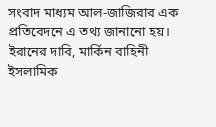সংবাদ মাধ্যম আল-জাজিরার এক প্রতিবেদনে এ তথ্য জানানো হয়।
ইরানের দাবি, মার্কিন বাহিনী ইসলামিক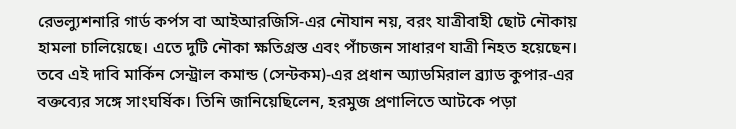রেভল্যুশনারি গার্ড কর্পস বা আইআরজিসি-এর নৌযান নয়, বরং যাত্রীবাহী ছোট নৌকায় হামলা চালিয়েছে। এতে দুটি নৌকা ক্ষতিগ্রস্ত এবং পাঁচজন সাধারণ যাত্রী নিহত হয়েছেন।
তবে এই দাবি মার্কিন সেন্ট্রাল কমান্ড (সেন্টকম)-এর প্রধান অ্যাডমিরাল ব্র্যাড কুপার-এর বক্তব্যের সঙ্গে সাংঘর্ষিক। তিনি জানিয়েছিলেন, হরমুজ প্রণালিতে আটকে পড়া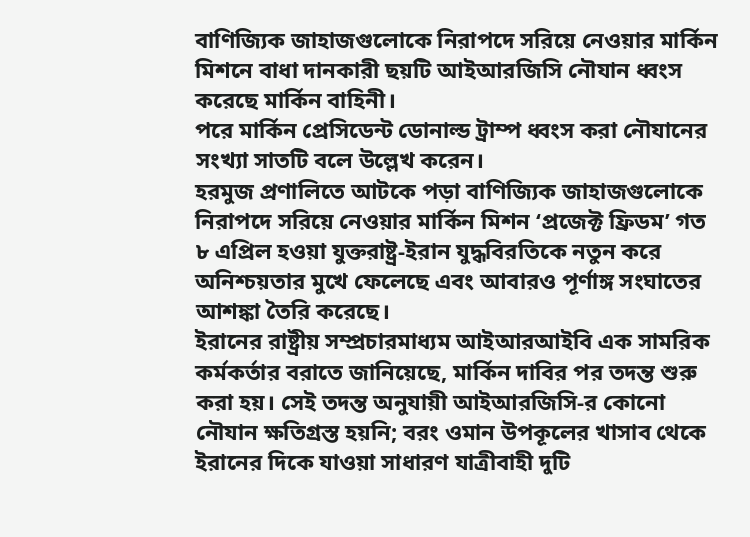বাণিজ্যিক জাহাজগুলোকে নিরাপদে সরিয়ে নেওয়ার মার্কিন মিশনে বাধা দানকারী ছয়টি আইআরজিসি নৌযান ধ্বংস করেছে মার্কিন বাহিনী।
পরে মার্কিন প্রেসিডেন্ট ডোনাল্ড ট্রাম্প ধ্বংস করা নৌযানের সংখ্যা সাতটি বলে উল্লেখ করেন।
হরমুজ প্রণালিতে আটকে পড়া বাণিজ্যিক জাহাজগুলোকে নিরাপদে সরিয়ে নেওয়ার মার্কিন মিশন ‘প্রজেক্ট ফ্রিডম’ গত ৮ এপ্রিল হওয়া যুক্তরাষ্ট্র-ইরান যুদ্ধবিরতিকে নতুন করে অনিশ্চয়তার মুখে ফেলেছে এবং আবারও পূর্ণাঙ্গ সংঘাতের আশঙ্কা তৈরি করেছে।
ইরানের রাষ্ট্রীয় সম্প্রচারমাধ্যম আইআরআইবি এক সামরিক কর্মকর্তার বরাতে জানিয়েছে, মার্কিন দাবির পর তদন্ত শুরু করা হয়। সেই তদন্ত অনুযায়ী আইআরজিসি-র কোনো নৌযান ক্ষতিগ্রস্ত হয়নি; বরং ওমান উপকূলের খাসাব থেকে ইরানের দিকে যাওয়া সাধারণ যাত্রীবাহী দুটি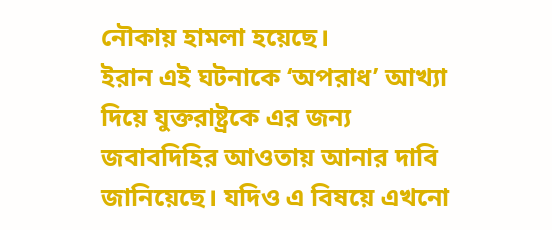নৌকায় হামলা হয়েছে।
ইরান এই ঘটনাকে ‘অপরাধ’ আখ্যা দিয়ে যুক্তরাষ্ট্রকে এর জন্য জবাবদিহির আওতায় আনার দাবি জানিয়েছে। যদিও এ বিষয়ে এখনো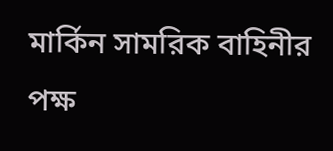মার্কিন সামরিক বাহিনীর পক্ষ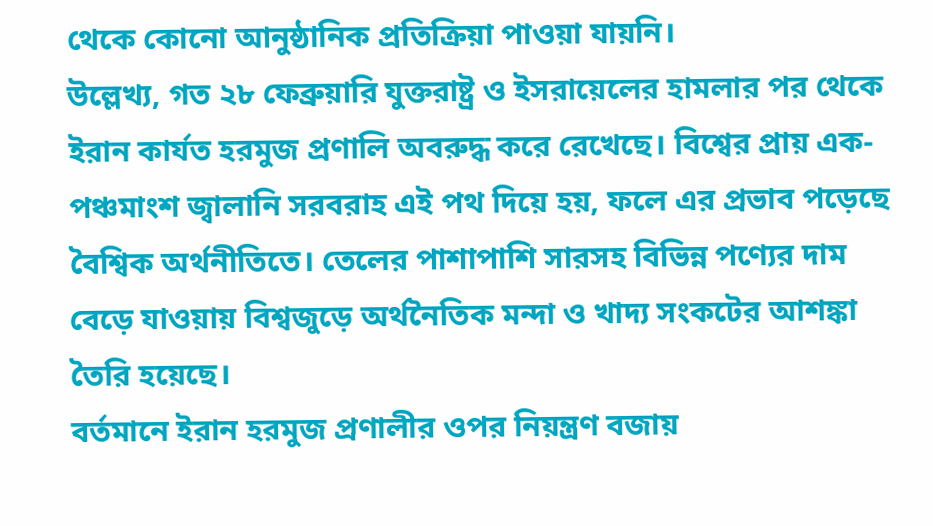থেকে কোনো আনুষ্ঠানিক প্রতিক্রিয়া পাওয়া যায়নি।
উল্লেখ্য, গত ২৮ ফেব্রুয়ারি যুক্তরাষ্ট্র ও ইসরায়েলের হামলার পর থেকে ইরান কার্যত হরমুজ প্রণালি অবরুদ্ধ করে রেখেছে। বিশ্বের প্রায় এক-পঞ্চমাংশ জ্বালানি সরবরাহ এই পথ দিয়ে হয়, ফলে এর প্রভাব পড়েছে বৈশ্বিক অর্থনীতিতে। তেলের পাশাপাশি সারসহ বিভিন্ন পণ্যের দাম বেড়ে যাওয়ায় বিশ্বজুড়ে অর্থনৈতিক মন্দা ও খাদ্য সংকটের আশঙ্কা তৈরি হয়েছে।
বর্তমানে ইরান হরমুজ প্রণালীর ওপর নিয়ন্ত্রণ বজায়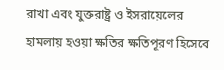রাখা এবং যুক্তরাষ্ট্র ও ইসরায়েলের হামলায় হওয়া ক্ষতির ক্ষতিপূরণ হিসেবে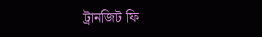ট্রানজিট ফি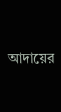আদায়ের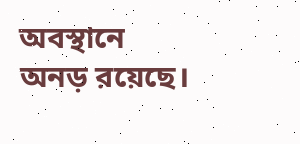অবস্থানে অনড় রয়েছে।